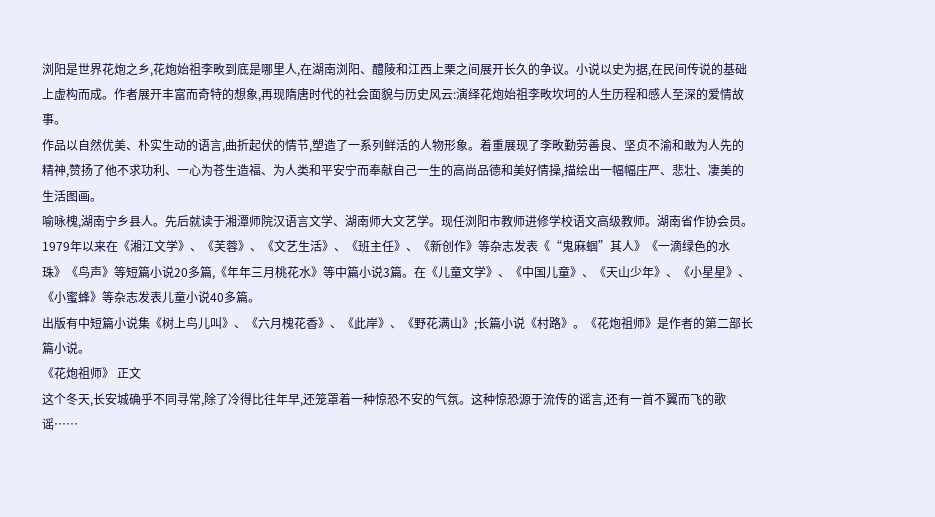浏阳是世界花炮之乡,花炮始祖李畋到底是哪里人,在湖南浏阳、醴陵和江西上栗之间展开长久的争议。小说以史为据,在民间传说的基础上虚构而成。作者展开丰富而奇特的想象,再现隋唐时代的社会面貌与历史风云:演绎花炮始祖李畋坎坷的人生历程和感人至深的爱情故事。
作品以自然优美、朴实生动的语言,曲折起伏的情节,塑造了一系列鲜活的人物形象。着重展现了李畋勤劳善良、坚贞不渝和敢为人先的精神,赞扬了他不求功利、一心为苍生造福、为人类和平安宁而奉献自己一生的高尚品德和美好情操,描绘出一幅幅庄严、悲壮、凄美的生活图画。
喻咏槐,湖南宁乡县人。先后就读于湘潭师院汉语言文学、湖南师大文艺学。现任浏阳市教师进修学校语文高级教师。湖南省作协会员。1979年以来在《湘江文学》、《芙蓉》、《文艺生活》、《班主任》、《新创作》等杂志发表《“鬼麻蝈”其人》《一滴绿色的水珠》《鸟声》等短篇小说20多篇,《年年三月桃花水》等中篇小说3篇。在《儿童文学》、《中国儿童》、《天山少年》、《小星星》、《小蜜蜂》等杂志发表儿童小说40多篇。
出版有中短篇小说集《树上鸟儿叫》、《六月槐花香》、《此岸》、《野花满山》;长篇小说《村路》。《花炮祖师》是作者的第二部长篇小说。
《花炮祖师》 正文
这个冬天,长安城确乎不同寻常,除了冷得比往年早,还笼罩着一种惊恐不安的气氛。这种惊恐源于流传的谣言,还有一首不翼而飞的歌谣……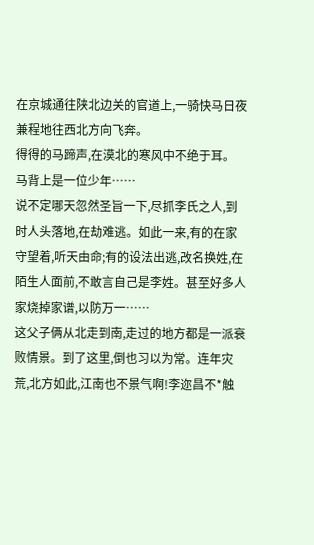在京城通往陕北边关的官道上,一骑快马日夜兼程地往西北方向飞奔。
得得的马蹄声,在漠北的寒风中不绝于耳。
马背上是一位少年……
说不定哪天忽然圣旨一下,尽抓李氏之人,到时人头落地,在劫难逃。如此一来,有的在家守望着,听天由命;有的设法出逃,改名换姓,在陌生人面前,不敢言自己是李姓。甚至好多人家烧掉家谱,以防万一……
这父子俩从北走到南,走过的地方都是一派衰败情景。到了这里,倒也习以为常。连年灾荒,北方如此,江南也不景气啊!李迩昌不*触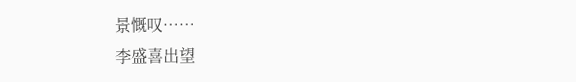景慨叹……
李盛喜出望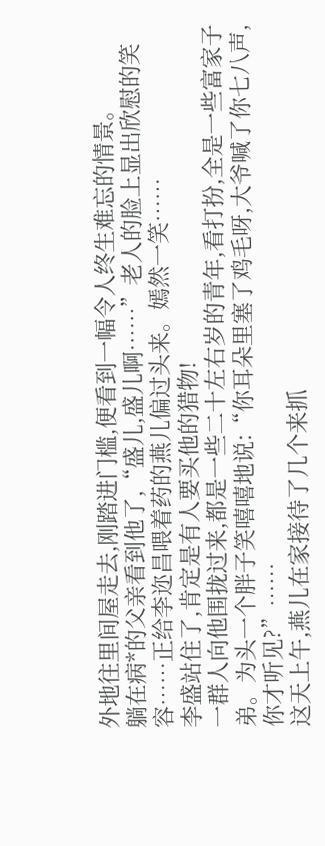外地往里间屋走去,刚踏进门槛,便看到一幅令人终生难忘的情景。
躺在病*的父亲看到他了,“盛儿,盛儿啊……”老人的脸上显出欣慰的笑容……正给李迩昌喂着药的燕儿偏过头来。嫣然一笑……
李盛站住了,肯定是有人要买他的猎物!
一群人向他围拢过来,都是一些二十左右岁的青年,看打扮,全是一些富家子弟。为头一个胖子笑嘻嘻地说:“你耳朵里塞了鸡毛呀,大爷喊了你七八声,你才听见?”……
这天上午,燕儿在家接待了几个来抓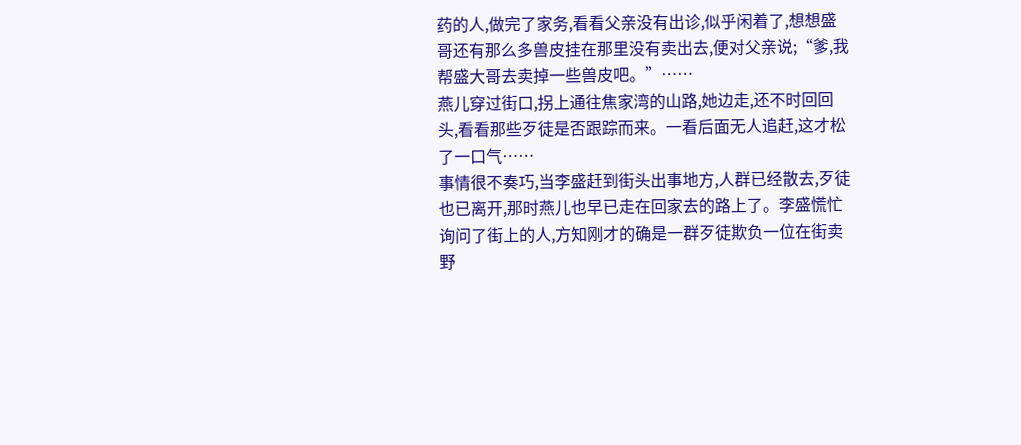药的人,做完了家务,看看父亲没有出诊,似乎闲着了,想想盛哥还有那么多兽皮挂在那里没有卖出去,便对父亲说;“爹,我帮盛大哥去卖掉一些兽皮吧。”……
燕儿穿过街口,拐上通往焦家湾的山路,她边走,还不时回回头,看看那些歹徒是否跟踪而来。一看后面无人追赶,这才松了一口气……
事情很不奏巧,当李盛赶到街头出事地方,人群已经散去,歹徒也已离开,那时燕儿也早已走在回家去的路上了。李盛慌忙询问了街上的人,方知刚才的确是一群歹徒欺负一位在街卖野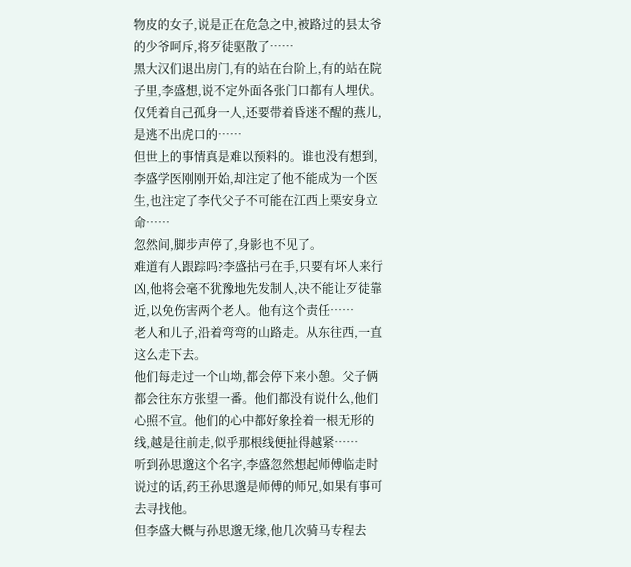物皮的女子,说是正在危急之中,被路过的县太爷的少爷呵斥,将歹徒驱散了……
黑大汉们退出房门,有的站在台阶上,有的站在院子里,李盛想,说不定外面各张门口都有人埋伏。仅凭着自己孤身一人,还要带着昏迷不醒的燕儿,是逃不出虎口的……
但世上的事情真是难以预料的。谁也没有想到,李盛学医刚刚开始,却注定了他不能成为一个医生,也注定了李代父子不可能在江西上栗安身立命……
忽然间,脚步声停了,身影也不见了。
难道有人跟踪吗?李盛拈弓在手,只要有坏人来行凶,他将会毫不犹豫地先发制人,决不能让歹徒靠近,以免伤害两个老人。他有这个责任……
老人和儿子,沿着弯弯的山路走。从东往西,一直这么走下去。
他们每走过一个山坳,都会停下来小憩。父子俩都会往东方张望一番。他们都没有说什么,他们心照不宣。他们的心中都好象拴着一根无形的线,越是往前走,似乎那根线便扯得越紧……
听到孙思邈这个名字,李盛忽然想起师傅临走时说过的话,药王孙思邈是师傅的师兄,如果有事可去寻找他。
但李盛大概与孙思邈无缘,他几次骑马专程去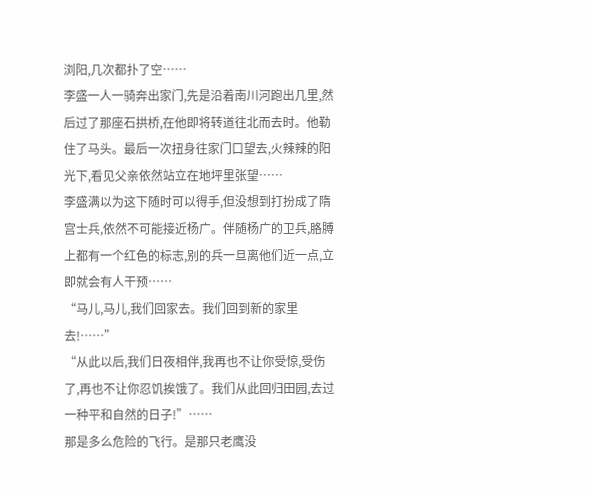浏阳,几次都扑了空……
李盛一人一骑奔出家门,先是沿着南川河跑出几里,然后过了那座石拱桥,在他即将转道往北而去时。他勒住了马头。最后一次扭身往家门口望去,火辣辣的阳光下,看见父亲依然站立在地坪里张望……
李盛满以为这下随时可以得手,但没想到打扮成了隋宫士兵,依然不可能接近杨广。伴随杨广的卫兵,胳膊上都有一个红色的标志,别的兵一旦离他们近一点,立即就会有人干预……
“马儿,马儿,我们回家去。我们回到新的家里去!……”
“从此以后,我们日夜相伴,我再也不让你受惊,受伤了,再也不让你忍饥挨饿了。我们从此回归田园,去过一种平和自然的日子!”……
那是多么危险的飞行。是那只老鹰没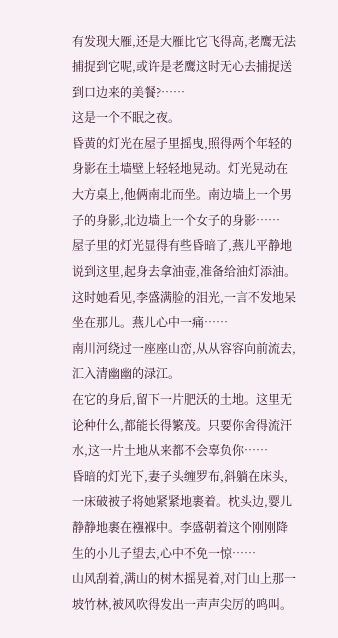有发现大雁,还是大雁比它飞得高,老鹰无法捕捉到它呢,或许是老鹰这时无心去捕捉送到口边来的美餐?……
这是一个不眠之夜。
昏黄的灯光在屋子里摇曳,照得两个年轻的身影在土墙壁上轻轻地晃动。灯光晃动在大方桌上,他俩南北而坐。南边墙上一个男子的身影,北边墙上一个女子的身影……
屋子里的灯光显得有些昏暗了,燕儿平静地说到这里,起身去拿油壶,准备给油灯添油。这时她看见,李盛满脸的泪光,一言不发地呆坐在那儿。燕儿心中一痛……
南川河绕过一座座山峦,从从容容向前流去,汇入清幽幽的渌江。
在它的身后,留下一片肥沃的土地。这里无论种什么,都能长得繁茂。只要你舍得流汗水,这一片土地从来都不会辜负你……
昏暗的灯光下,妻子头缠罗布,斜躺在床头,一床破被子将她紧紧地裹着。枕头边,婴儿静静地裹在襁褓中。李盛朝着这个刚刚降生的小儿子望去,心中不免一惊……
山风刮着,满山的树木摇晃着,对门山上那一坡竹林,被风吹得发出一声声尖厉的鸣叫。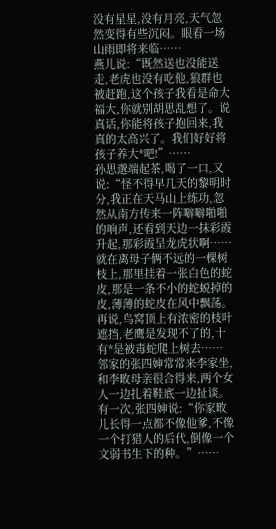没有星星,没有月亮,天气忽然变得有些沉闷。眼看一场山雨即将来临……
燕儿说:“既然送也没能送走,老虎也没有吃他,狼群也被赶跑,这个孩子我看是命大福大,你就别胡思乱想了。说真话,你能将孩子抱回来,我真的太高兴了。我们好好将孩子养大*吧!”……
孙思邈端起茶,喝了一口,又说:“怪不得早几天的黎明时分,我正在天马山上练功,忽然从南方传来一阵噼噼啪啪的响声,还看到天边一抹彩霞升起,那彩霞呈龙虎状啊……
就在离母子俩不远的一棵树枝上,那里挂着一张白色的蛇皮,那是一条不小的蛇蜕掉的皮,薄薄的蛇皮在风中飘荡。再说,鸟窝顶上有浓密的枝叶遮挡,老鹰是发现不了的,十有*是被毒蛇爬上树去……
邻家的张四婶常常来李家坐,和李畋母亲很合得来,两个女人一边扎着鞋底一边扯谈。
有一次,张四婶说:“你家畋儿长得一点都不像他爹,不像一个打猎人的后代,倒像一个文弱书生下的种。”……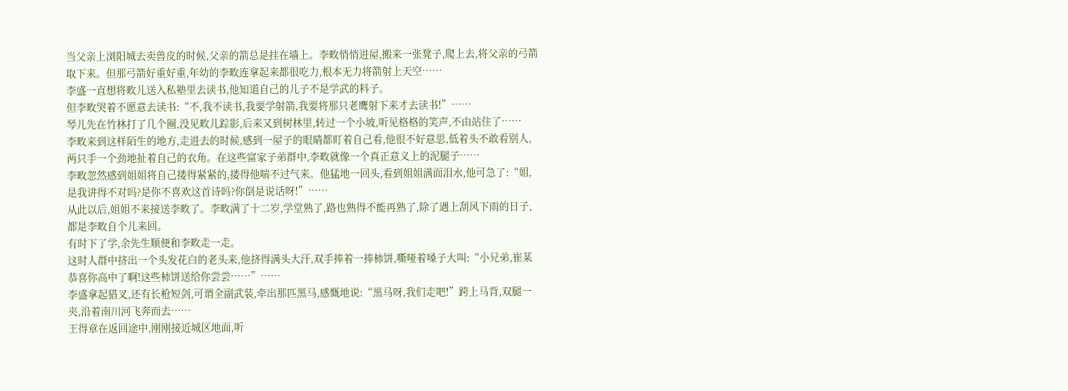当父亲上浏阳城去卖兽皮的时候,父亲的箭总是挂在墙上。李畋悄悄进屋,搬来一张凳子,爬上去,将父亲的弓箭取下来。但那弓箭好重好重,年幼的李畋连拿起来都很吃力,根本无力将箭射上天空……
李盛一直想将畋儿送入私塾里去读书,他知道自己的儿子不是学武的料子。
但李畋哭着不愿意去读书:“不,我不读书,我要学射箭,我要将那只老鹰射下来才去读书!”……
琴儿先在竹林打了几个圈,没见畋儿踪影,后来又到树林里,转过一个小坡,听见格格的笑声,不由站住了……
李畋来到这样陌生的地方,走进去的时候,感到一屋子的眼睛都盯着自己看,他很不好意思,低着头不敢看别人,两只手一个劲地扯着自己的衣角。在这些富家子弟群中,李畋就像一个真正意义上的泥腿子……
李畋忽然感到姐姐将自己搂得紧紧的,搂得他喘不过气来。他猛地一回头,看到姐姐满面泪水,他可急了:“姐,是我讲得不对吗?是你不喜欢这首诗吗?你倒是说话呀!”……
从此以后,姐姐不来接送李畋了。李畋满了十二岁,学堂熟了,路也熟得不能再熟了,除了遇上刮风下雨的日子,都是李畋自个儿来回。
有时下了学,余先生顺便和李畋走一走。
这时人群中挤出一个头发花白的老头来,他挤得满头大汗,双手捧着一捧柿饼,嘶哑着嗓子大叫:“小兄弟,崔某恭喜你高中了啊!这些柿饼送给你尝尝……”……
李盛拿起猎叉,还有长枪短剑,可谓全副武装,牵出那匹黑马,感慨地说:“黑马呀,我们走吧!”跨上马背,双腿一夹,沿着南川河飞奔而去……
王得章在返回途中,刚刚接近城区地面,听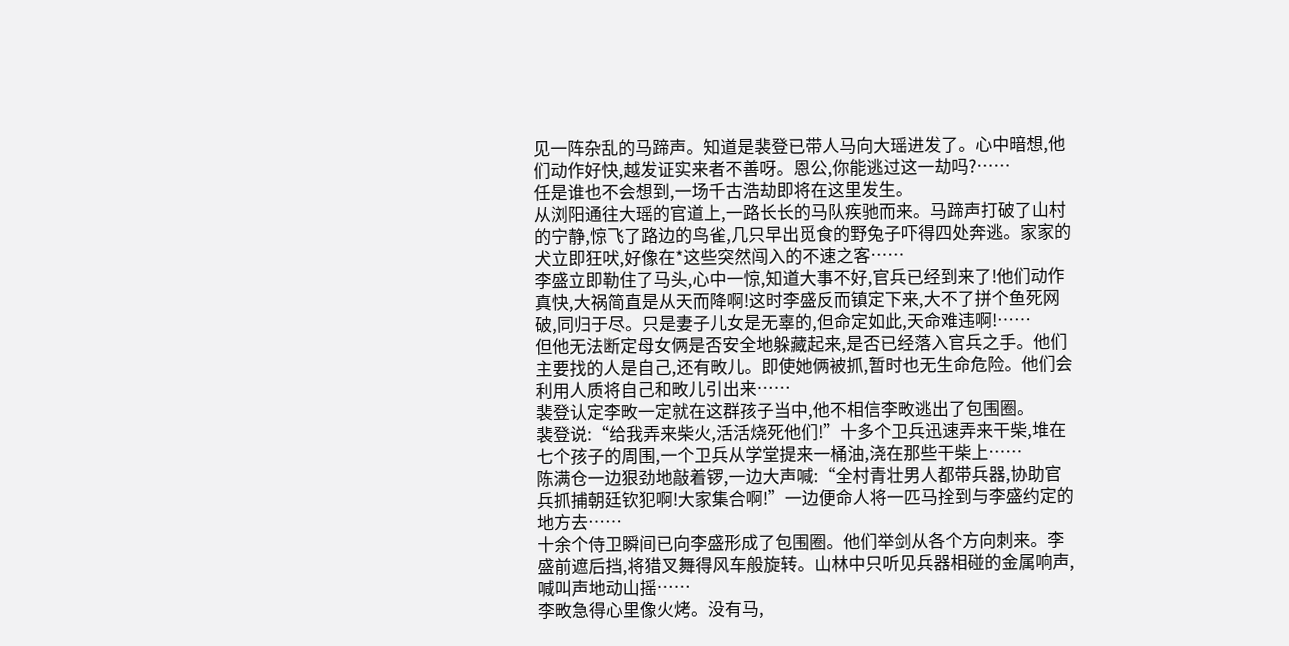见一阵杂乱的马蹄声。知道是裴登已带人马向大瑶进发了。心中暗想,他们动作好快,越发证实来者不善呀。恩公,你能逃过这一劫吗?……
任是谁也不会想到,一场千古浩劫即将在这里发生。
从浏阳通往大瑶的官道上,一路长长的马队疾驰而来。马蹄声打破了山村的宁静,惊飞了路边的鸟雀,几只早出觅食的野兔子吓得四处奔逃。家家的犬立即狂吠,好像在*这些突然闯入的不速之客……
李盛立即勒住了马头,心中一惊,知道大事不好,官兵已经到来了!他们动作真快,大祸简直是从天而降啊!这时李盛反而镇定下来,大不了拼个鱼死网破,同归于尽。只是妻子儿女是无辜的,但命定如此,天命难违啊!……
但他无法断定母女俩是否安全地躲藏起来,是否已经落入官兵之手。他们主要找的人是自己,还有畋儿。即使她俩被抓,暂时也无生命危险。他们会利用人质将自己和畋儿引出来……
裴登认定李畋一定就在这群孩子当中,他不相信李畋逃出了包围圈。
裴登说:“给我弄来柴火,活活烧死他们!”十多个卫兵迅速弄来干柴,堆在七个孩子的周围,一个卫兵从学堂提来一桶油,浇在那些干柴上……
陈满仓一边狠劲地敲着锣,一边大声喊:“全村青壮男人都带兵器,协助官兵抓捕朝廷钦犯啊!大家集合啊!”一边便命人将一匹马拴到与李盛约定的地方去……
十余个侍卫瞬间已向李盛形成了包围圈。他们举剑从各个方向刺来。李盛前遮后挡,将猎叉舞得风车般旋转。山林中只听见兵器相碰的金属响声,喊叫声地动山摇……
李畋急得心里像火烤。没有马,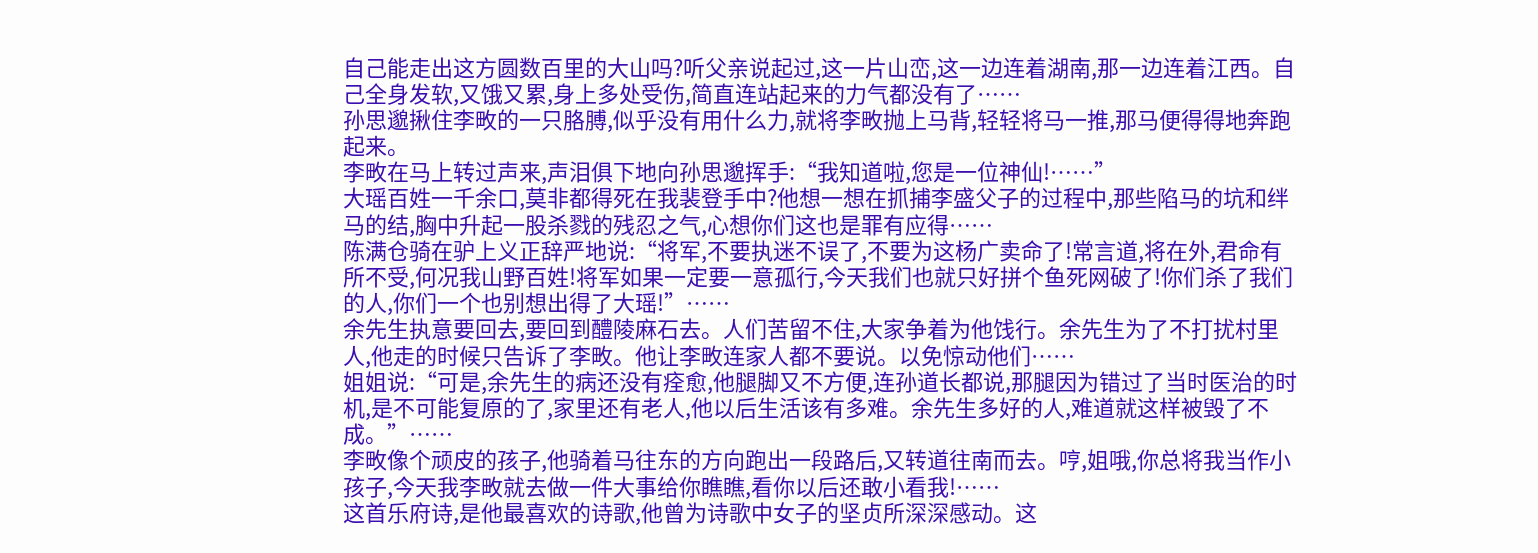自己能走出这方圆数百里的大山吗?听父亲说起过,这一片山峦,这一边连着湖南,那一边连着江西。自己全身发软,又饿又累,身上多处受伤,简直连站起来的力气都没有了……
孙思邈揪住李畋的一只胳膊,似乎没有用什么力,就将李畋抛上马背,轻轻将马一推,那马便得得地奔跑起来。
李畋在马上转过声来,声泪俱下地向孙思邈挥手:“我知道啦,您是一位神仙!……”
大瑶百姓一千余口,莫非都得死在我裴登手中?他想一想在抓捕李盛父子的过程中,那些陷马的坑和绊马的结,胸中升起一股杀戮的残忍之气,心想你们这也是罪有应得……
陈满仓骑在驴上义正辞严地说:“将军,不要执迷不误了,不要为这杨广卖命了!常言道,将在外,君命有所不受,何况我山野百姓!将军如果一定要一意孤行,今天我们也就只好拼个鱼死网破了!你们杀了我们的人,你们一个也别想出得了大瑶!”……
余先生执意要回去,要回到醴陵麻石去。人们苦留不住,大家争着为他饯行。余先生为了不打扰村里人,他走的时候只告诉了李畋。他让李畋连家人都不要说。以免惊动他们……
姐姐说:“可是,余先生的病还没有痊愈,他腿脚又不方便,连孙道长都说,那腿因为错过了当时医治的时机,是不可能复原的了,家里还有老人,他以后生活该有多难。余先生多好的人,难道就这样被毁了不成。”……
李畋像个顽皮的孩子,他骑着马往东的方向跑出一段路后,又转道往南而去。哼,姐哦,你总将我当作小孩子,今天我李畋就去做一件大事给你瞧瞧,看你以后还敢小看我!……
这首乐府诗,是他最喜欢的诗歌,他曾为诗歌中女子的坚贞所深深感动。这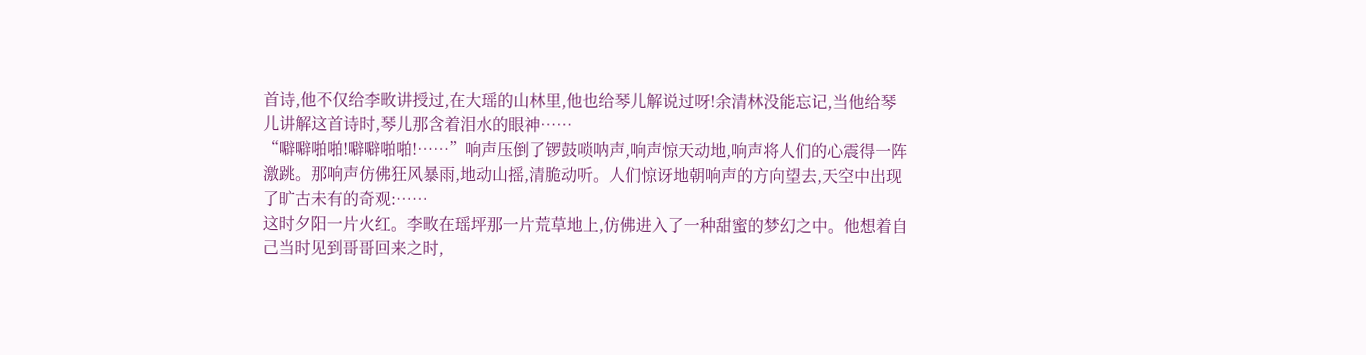首诗,他不仅给李畋讲授过,在大瑶的山林里,他也给琴儿解说过呀!余清林没能忘记,当他给琴儿讲解这首诗时,琴儿那含着泪水的眼神……
“噼噼啪啪!噼噼啪啪!……”响声压倒了锣鼓唢呐声,响声惊天动地,响声将人们的心震得一阵激跳。那响声仿佛狂风暴雨,地动山摇,清脆动听。人们惊讶地朝响声的方向望去,天空中出现了旷古未有的奇观:……
这时夕阳一片火红。李畋在瑶坪那一片荒草地上,仿佛进入了一种甜蜜的梦幻之中。他想着自己当时见到哥哥回来之时,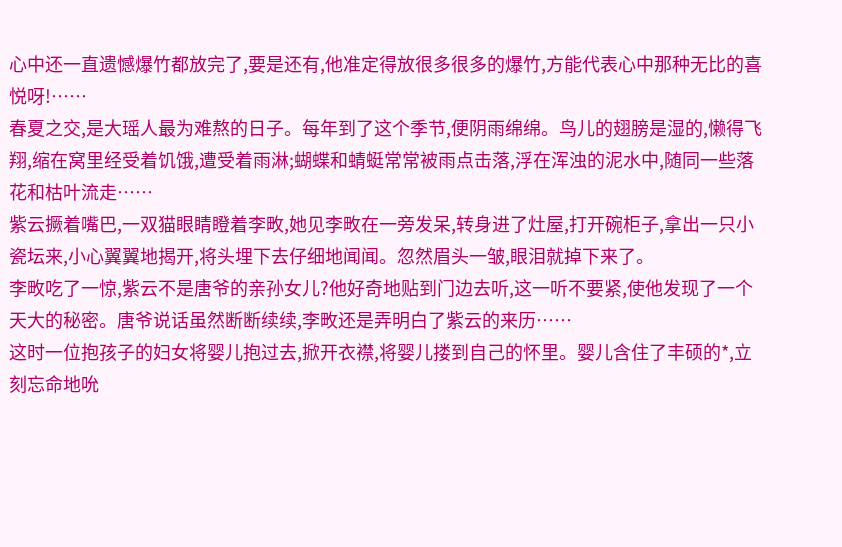心中还一直遗憾爆竹都放完了,要是还有,他准定得放很多很多的爆竹,方能代表心中那种无比的喜悦呀!……
春夏之交,是大瑶人最为难熬的日子。每年到了这个季节,便阴雨绵绵。鸟儿的翅膀是湿的,懒得飞翔,缩在窝里经受着饥饿,遭受着雨淋;蝴蝶和蜻蜓常常被雨点击落,浮在浑浊的泥水中,随同一些落花和枯叶流走……
紫云撅着嘴巴,一双猫眼睛瞪着李畋,她见李畋在一旁发呆,转身进了灶屋,打开碗柜子,拿出一只小瓷坛来,小心翼翼地揭开,将头埋下去仔细地闻闻。忽然眉头一皱,眼泪就掉下来了。
李畋吃了一惊,紫云不是唐爷的亲孙女儿?他好奇地贴到门边去听,这一听不要紧,使他发现了一个天大的秘密。唐爷说话虽然断断续续,李畋还是弄明白了紫云的来历……
这时一位抱孩子的妇女将婴儿抱过去,掀开衣襟,将婴儿搂到自己的怀里。婴儿含住了丰硕的*,立刻忘命地吮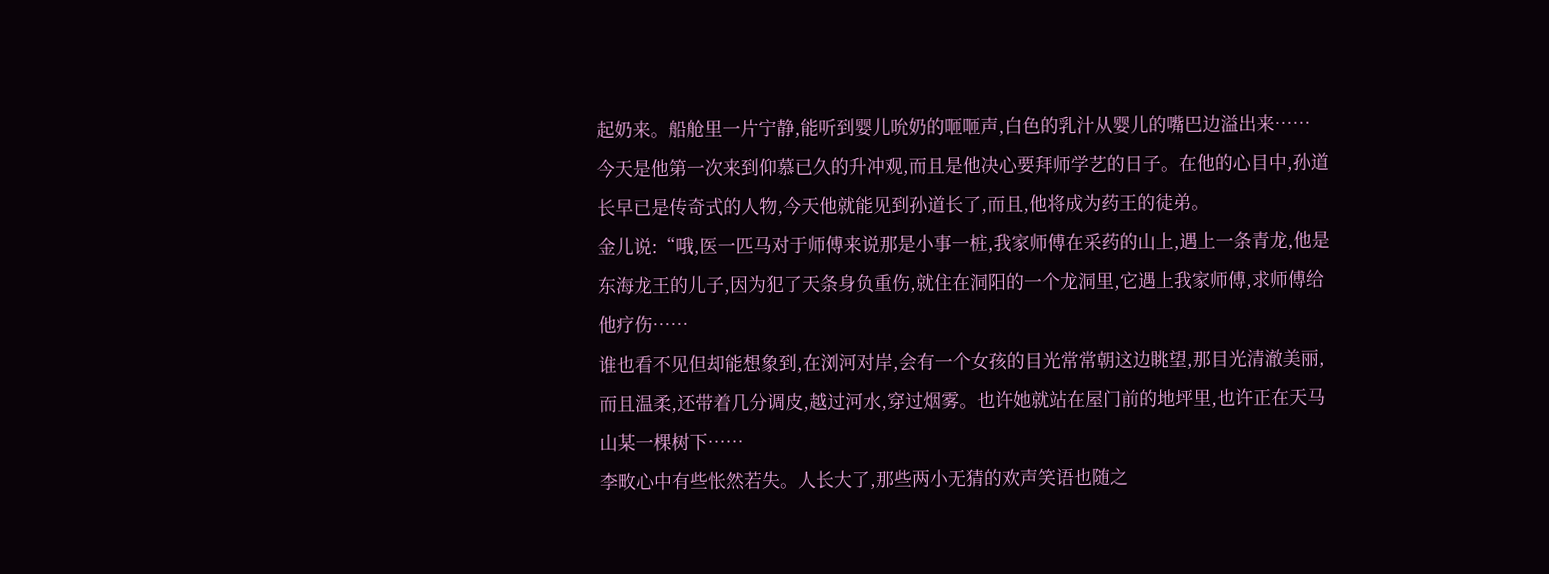起奶来。船舱里一片宁静,能听到婴儿吮奶的咂咂声,白色的乳汁从婴儿的嘴巴边溢出来……
今天是他第一次来到仰慕已久的升冲观,而且是他决心要拜师学艺的日子。在他的心目中,孙道长早已是传奇式的人物,今天他就能见到孙道长了,而且,他将成为药王的徒弟。
金儿说:“哦,医一匹马对于师傅来说那是小事一桩,我家师傅在采药的山上,遇上一条青龙,他是东海龙王的儿子,因为犯了天条身负重伤,就住在洞阳的一个龙洞里,它遇上我家师傅,求师傅给他疗伤……
谁也看不见但却能想象到,在浏河对岸,会有一个女孩的目光常常朝这边眺望,那目光清澈美丽,而且温柔,还带着几分调皮,越过河水,穿过烟雾。也许她就站在屋门前的地坪里,也许正在天马山某一棵树下……
李畋心中有些怅然若失。人长大了,那些两小无猜的欢声笑语也随之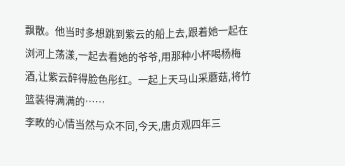飘散。他当时多想跳到紫云的船上去,跟着她一起在浏河上荡漾,一起去看她的爷爷,用那种小杯喝杨梅酒,让紫云醉得脸色彤红。一起上天马山采蘑菇,将竹篮装得满满的……
李畋的心情当然与众不同,今天,唐贞观四年三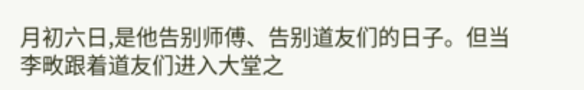月初六日,是他告别师傅、告别道友们的日子。但当李畋跟着道友们进入大堂之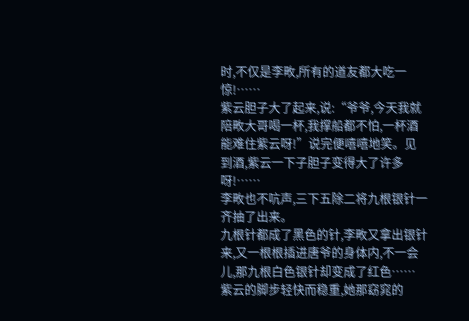时,不仅是李畋,所有的道友都大吃一惊!……
紫云胆子大了起来,说:“爷爷,今天我就陪畋大哥喝一杯,我撑船都不怕,一杯酒能难住紫云呀!”说完便嘻嘻地笑。见到酒,紫云一下子胆子变得大了许多呀!……
李畋也不吭声,三下五除二将九根银针一齐抽了出来。
九根针都成了黑色的针,李畋又拿出银针来,又一根根插进唐爷的身体内,不一会儿,那九根白色银针却变成了红色……
紫云的脚步轻快而稳重,她那窈窕的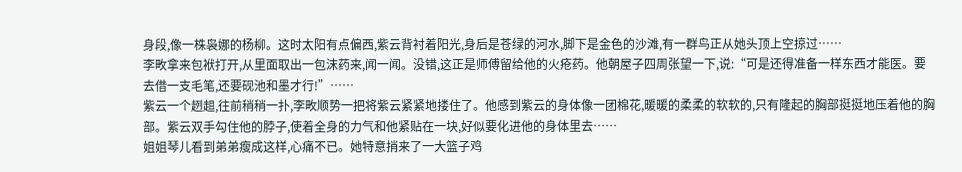身段,像一株袅娜的杨柳。这时太阳有点偏西,紫云背衬着阳光,身后是苍绿的河水,脚下是金色的沙滩,有一群鸟正从她头顶上空掠过……
李畋拿来包袱打开,从里面取出一包沫药来,闻一闻。没错,这正是师傅留给他的火疮药。他朝屋子四周张望一下,说:“可是还得准备一样东西才能医。要去借一支毛笔,还要砚池和墨才行!”……
紫云一个趔趄,往前稍稍一扑,李畋顺势一把将紫云紧紧地搂住了。他感到紫云的身体像一团棉花,暖暖的柔柔的软软的,只有隆起的胸部挺挺地压着他的胸部。紫云双手勾住他的脖子,使着全身的力气和他紧贴在一块,好似要化进他的身体里去……
姐姐琴儿看到弟弟瘦成这样,心痛不已。她特意捎来了一大篮子鸡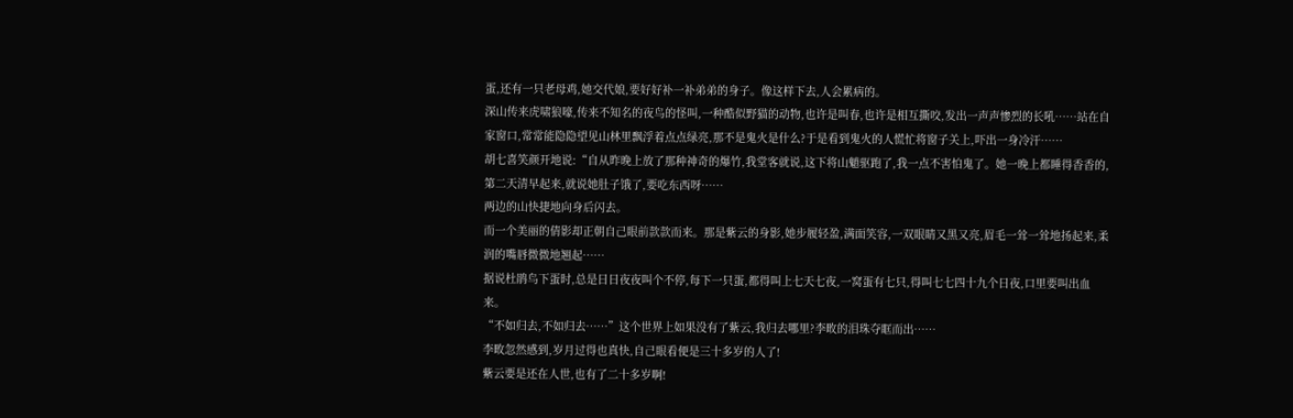蛋,还有一只老母鸡,她交代娘,要好好补一补弟弟的身子。像这样下去,人会累病的。
深山传来虎啸狼嚎,传来不知名的夜鸟的怪叫,一种酷似野猫的动物,也许是叫春,也许是相互撕咬,发出一声声惨烈的长吼……站在自家窗口,常常能隐隐望见山林里飘浮着点点绿亮,那不是鬼火是什么?于是看到鬼火的人慌忙将窗子关上,吓出一身冷汗……
胡七喜笑颜开地说:“自从昨晚上放了那种神奇的爆竹,我堂客就说,这下将山魈驱跑了,我一点不害怕鬼了。她一晚上都睡得香香的,第二天清早起来,就说她肚子饿了,要吃东西呀……
两边的山快捷地向身后闪去。
而一个美丽的倩影却正朝自己眼前款款而来。那是紫云的身影,她步履轻盈,满面笑容,一双眼睛又黑又亮,眉毛一耸一耸地扬起来,柔润的嘴唇微微地翘起……
据说杜鹃鸟下蛋时,总是日日夜夜叫个不停,每下一只蛋,都得叫上七天七夜,一窝蛋有七只,得叫七七四十九个日夜,口里要叫出血来。
“不如归去,不如归去……”这个世界上如果没有了紫云,我归去哪里?李畋的泪珠夺眶而出……
李畋忽然感到,岁月过得也真快,自己眼看便是三十多岁的人了!
紫云要是还在人世,也有了二十多岁啊!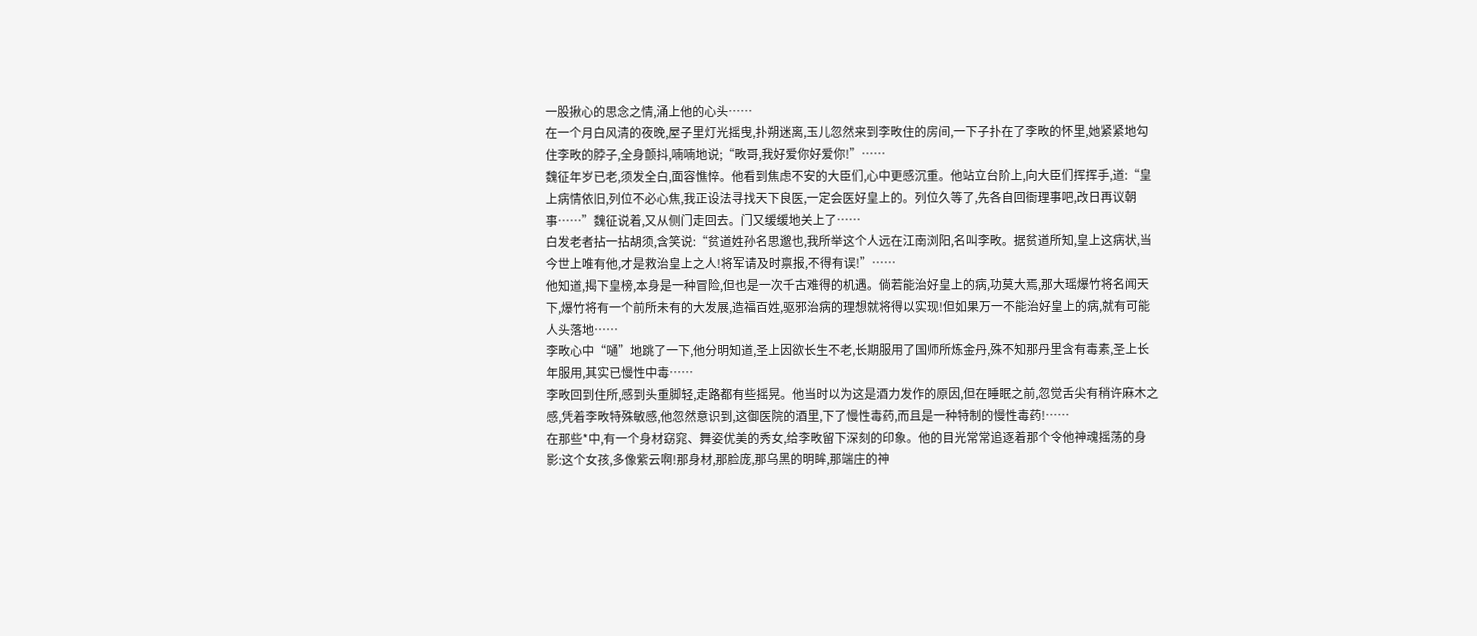一股揪心的思念之情,涌上他的心头……
在一个月白风清的夜晚,屋子里灯光摇曳,扑朔迷离,玉儿忽然来到李畋住的房间,一下子扑在了李畋的怀里,她紧紧地勾住李畋的脖子,全身颤抖,喃喃地说;“畋哥,我好爱你好爱你!”……
魏征年岁已老,须发全白,面容憔悴。他看到焦虑不安的大臣们,心中更感沉重。他站立台阶上,向大臣们挥挥手,道:“皇上病情依旧,列位不必心焦,我正设法寻找天下良医,一定会医好皇上的。列位久等了,先各自回衙理事吧,改日再议朝事……”魏征说着,又从侧门走回去。门又缓缓地关上了……
白发老者拈一拈胡须,含笑说:“贫道姓孙名思邈也,我所举这个人远在江南浏阳,名叫李畋。据贫道所知,皇上这病状,当今世上唯有他,才是救治皇上之人!将军请及时禀报,不得有误!”……
他知道,揭下皇榜,本身是一种冒险,但也是一次千古难得的机遇。倘若能治好皇上的病,功莫大焉,那大瑶爆竹将名闻天下,爆竹将有一个前所未有的大发展,造福百姓,驱邪治病的理想就将得以实现!但如果万一不能治好皇上的病,就有可能人头落地……
李畋心中“嗵”地跳了一下,他分明知道,圣上因欲长生不老,长期服用了国师所炼金丹,殊不知那丹里含有毒素,圣上长年服用,其实已慢性中毒……
李畋回到住所,感到头重脚轻,走路都有些摇晃。他当时以为这是酒力发作的原因,但在睡眠之前,忽觉舌尖有稍许麻木之感,凭着李畋特殊敏感,他忽然意识到,这御医院的酒里,下了慢性毒药,而且是一种特制的慢性毒药!……
在那些*中,有一个身材窈窕、舞姿优美的秀女,给李畋留下深刻的印象。他的目光常常追逐着那个令他神魂摇荡的身影:这个女孩,多像紫云啊!那身材,那脸庞,那乌黑的明眸,那端庄的神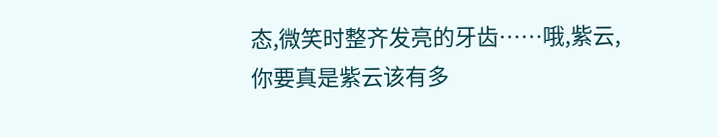态,微笑时整齐发亮的牙齿……哦,紫云,你要真是紫云该有多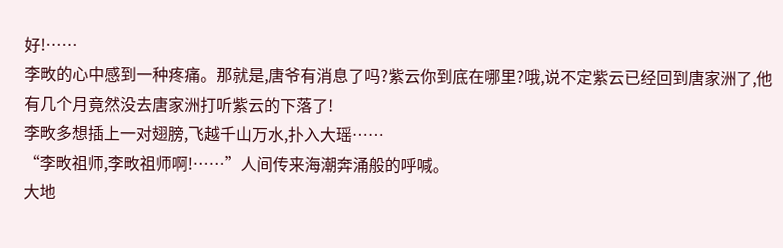好!……
李畋的心中感到一种疼痛。那就是,唐爷有消息了吗?紫云你到底在哪里?哦,说不定紫云已经回到唐家洲了,他有几个月竟然没去唐家洲打听紫云的下落了!
李畋多想插上一对翅膀,飞越千山万水,扑入大瑶……
“李畋祖师,李畋祖师啊!……”人间传来海潮奔涌般的呼喊。
大地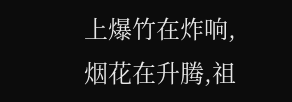上爆竹在炸响,烟花在升腾,祖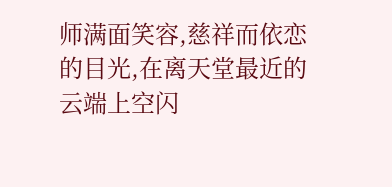师满面笑容,慈祥而依恋的目光,在离天堂最近的云端上空闪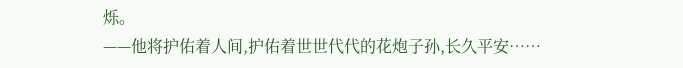烁。
——他将护佑着人间,护佑着世世代代的花炮子孙,长久平安……